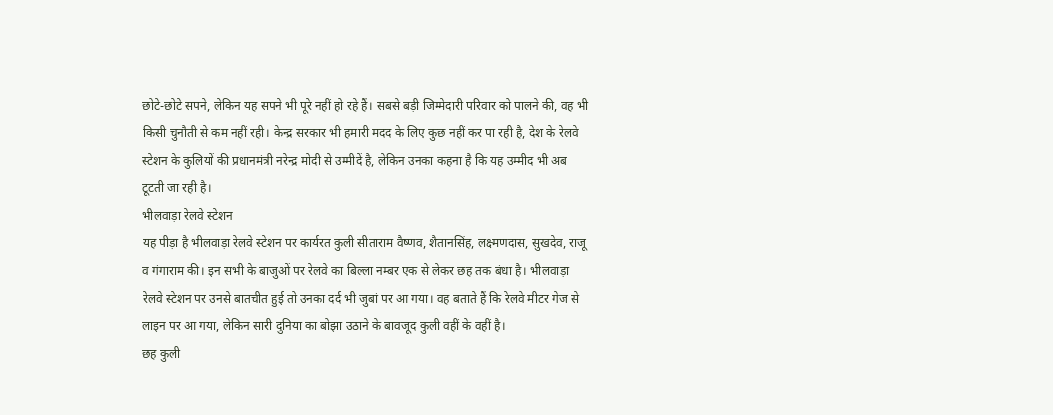छोटे-छोटे सपने, लेकिन यह सपने भी पूरे नहीं हो रहे हैं। सबसे बड़ी जिम्मेदारी परिवार को पालने की, वह भी किसी चुनौती से कम नहीं रही। केन्द्र सरकार भी हमारी मदद के लिए कुछ नहीं कर पा रही है, देश के रेलवे स्टेशन के कुलियों की प्रधानमंत्री नरेन्द्र मोदी से उम्मीदें है, लेकिन उनका कहना है कि यह उम्मीद भी अब टूटती जा रही है।
भीलवाड़ा रेलवे स्टेशन
यह पीड़ा है भीलवाड़ा रेलवे स्टेशन पर कार्यरत कुली सीताराम वैष्णव, शैतानसिंह, लक्ष्मणदास, सुखदेव, राजू व गंगाराम की। इन सभी के बाजुओं पर रेलवे का बिल्ला नम्बर एक से लेकर छह तक बंधा है। भीलवाड़ा रेलवे स्टेशन पर उनसे बातचीत हुई तो उनका दर्द भी जुबां पर आ गया। वह बताते हैं कि रेलवे मीटर गेज से लाइन पर आ गया, लेकिन सारी दुनिया का बोझा उठाने के बावजूद कुली वहीं के वहीं है।
छह कुली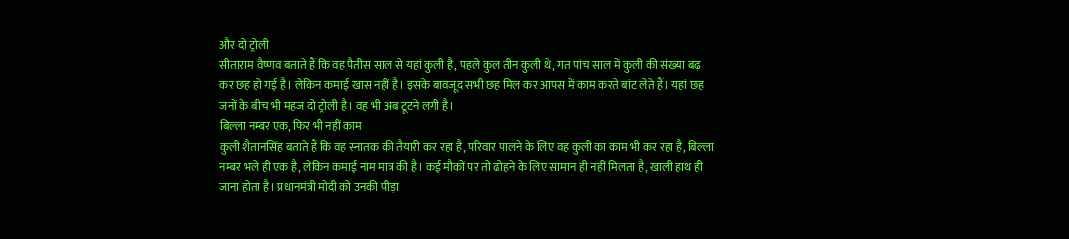और दो ट्रोली
सीताराम वैष्णव बताते हैं कि वह पैतीस साल से यहां कुली है, पहले कुल तीन कुली थे, गत पांच साल में कुली की संख्या बढ़ कर छह हो गई है। लेकिन कमाई खास नहीं है। इसके बावजूद सभी छह मिल कर आपस में काम करते बांट लेते हैं। यहां छह जनों के बीच भी महज दो ट्रोली है। वह भी अब टूटने लगी है।
बिल्ला नम्बर एक, फिर भी नहीं काम
कुली शैतानसिंह बताते हैं कि वह स्नातक की तैयारी कर रहा है, परिवार पालने के लिए वह कुली का काम भी कर रहा है, बिल्ला नम्बर भले ही एक है, लेकिन कमाई नाम मात्र की है। कई मौकों पर तो ढोहने के लिए सामान ही नहीं मिलता है, खाली हाथ ही जाना होता है। प्रधानमंत्री मोदी को उनकी पीड़ा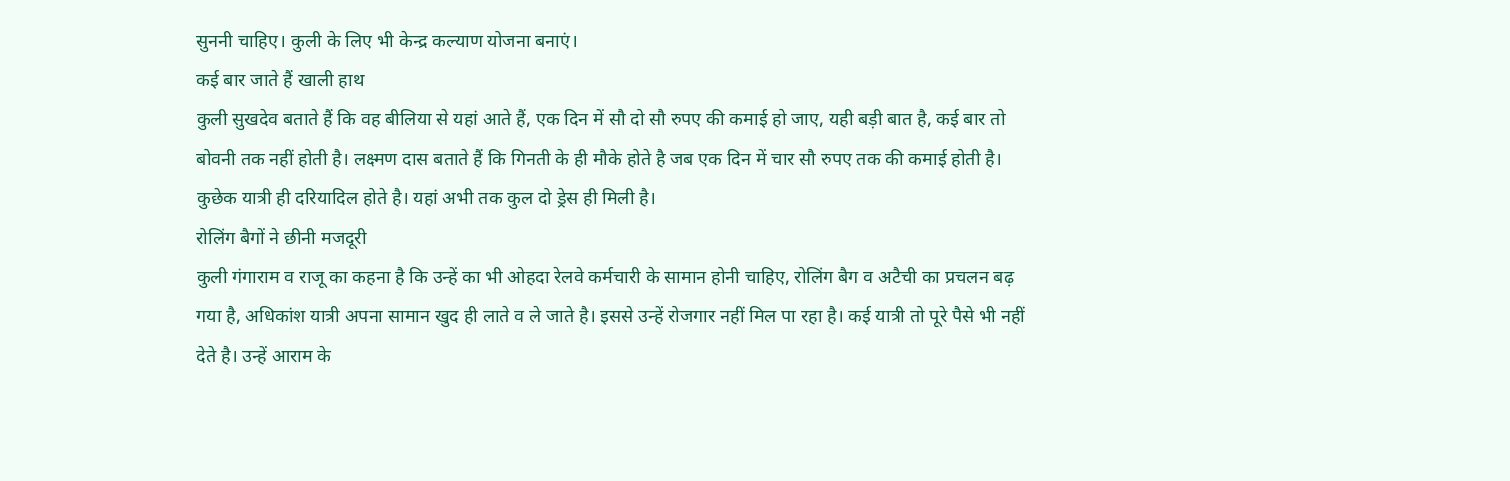सुननी चाहिए। कुली के लिए भी केन्द्र कल्याण योजना बनाएं।
कई बार जाते हैं खाली हाथ
कुली सुखदेव बताते हैं कि वह बीलिया से यहां आते हैं, एक दिन में सौ दो सौ रुपए की कमाई हो जाए, यही बड़ी बात है, कई बार तो बोवनी तक नहीं होती है। लक्ष्मण दास बताते हैं कि गिनती के ही मौके होते है जब एक दिन में चार सौ रुपए तक की कमाई होती है। कुछेक यात्री ही दरियादिल होते है। यहां अभी तक कुल दो ड्रेस ही मिली है।
रोलिंग बैगों ने छीनी मजदूरी
कुली गंगाराम व राजू का कहना है कि उन्हें का भी ओहदा रेलवे कर्मचारी के सामान होनी चाहिए, रोलिंग बैग व अटैची का प्रचलन बढ़ गया है, अधिकांश यात्री अपना सामान खुद ही लाते व ले जाते है। इससे उन्हें रोजगार नहीं मिल पा रहा है। कई यात्री तो पूरे पैसे भी नहीं देते है। उन्हें आराम के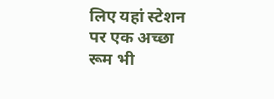लिए यहां स्टेशन पर एक अच्छा रूम भी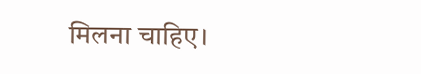मिलना चाहिए।